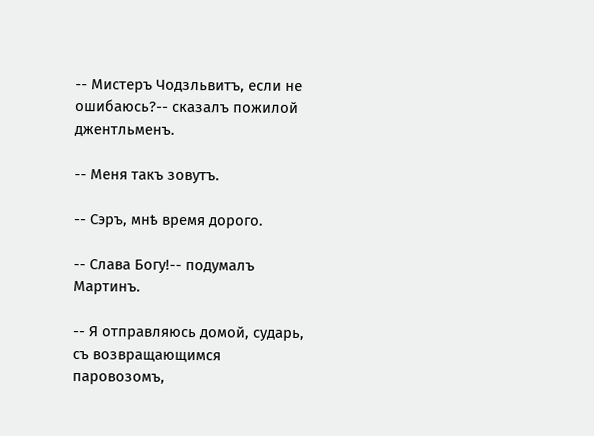-- Мистеръ Чодзльвитъ, если не ошибаюсь?-- сказалъ пожилой джентльменъ.

-- Меня такъ зовутъ.

-- Сэръ, мнѣ время дорого.

-- Слава Богу!-- подумалъ Мартинъ.

-- Я отправляюсь домой, сударь, съ возвращающимся паровозомъ,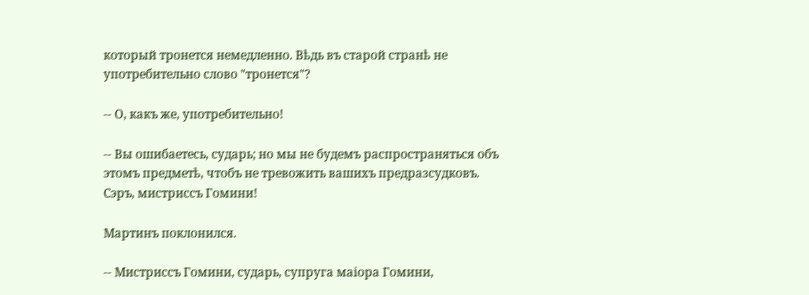который тронется немедленно. Вѣдь въ старой странѣ не употребительно слово "тронется"?

-- О, какъ же, употребительно!

-- Вы ошибаетесь, сударь; но мы не будемъ распространяться объ этомъ предметѣ, чтобъ не тревожить вашихъ предразсудковъ. Сэръ, мистриссъ Гомини!

Мартинъ поклонился.

-- Мистриссъ Гомини, сударь, супруга маіора Гомини,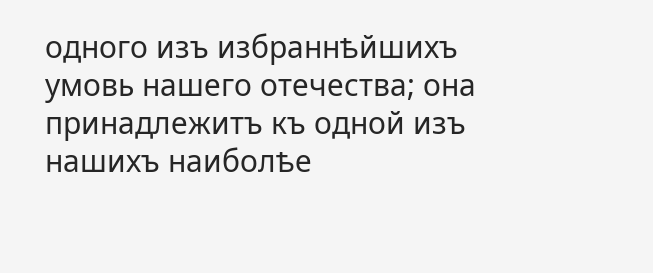одного изъ избраннѣйшихъ умовь нашего отечества; она принадлежитъ къ одной изъ нашихъ наиболѣе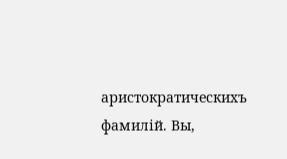аристократическихъ фамилій. Вы,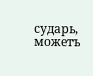сударь, можетъ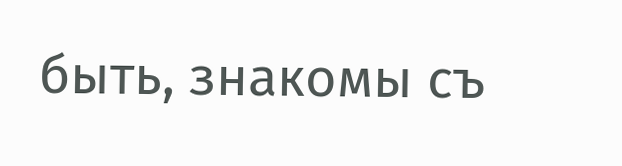быть, знакомы съ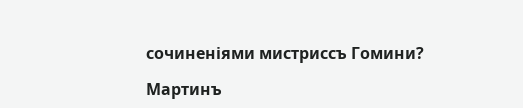сочиненіями мистриссъ Гомини?

Мартинъ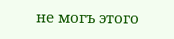не могъ этого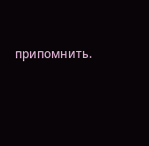припомнить.